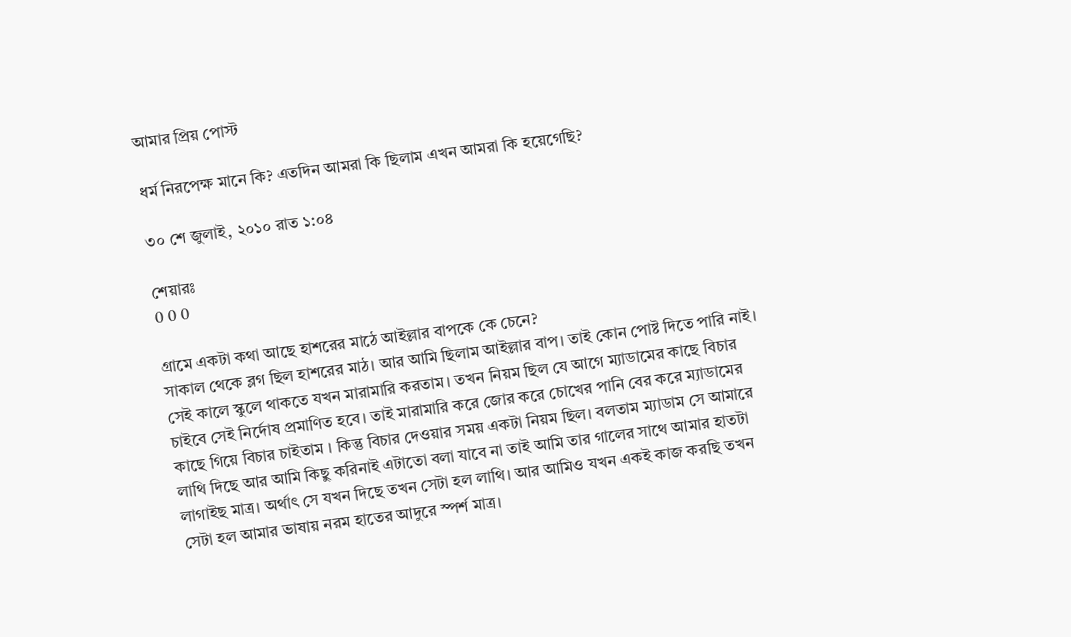আমার প্রিয় পোস্ট

ধর্ম নিরপেক্ষ মানে কি? এতদিন আমরা কি ছিলাম এখন আমরা কি হয়েগেছি?

৩০ শে জুলাই, ২০১০ রাত ১:০৪

শেয়ারঃ
0 0 0

গ্রামে একটা কথা আছে হাশরের মাঠে আইল্লার বাপকে কে চেনে?
সাকাল থেকে ব্লগ ছিল হাশরের মাঠ। আর আমি ছিলাম আইল্লার বাপ। তাই কোন পোষ্ট দিতে পারি নাই। সেই কালে স্কুলে থাকতে যখন মারামারি করতাম। তখন নিয়ম ছিল যে আগে ম্যাডামের কাছে বিচার চাইবে সেই নির্দোষ প্রমাণিত হবে। তাই মারামারি করে জোর করে চোখের পানি বের করে ম্যাডামের কাছে গিয়ে বিচার চাইতাম । কিন্তু বিচার দেওয়ার সময় একটা নিয়ম ছিল। বলতাম ম্যাডাম সে আমারে লাথি দিছে আর আমি কিছু করিনাই এটাতো বলা যাবে না তাই আমি তার গালের সাথে আমার হাতটা লাগাইছ মাত্র। অর্থাৎ সে যখন দিছে তখন সেটা হল লাথি। আর আমিও যখন একই কাজ করছি তখন সেটা হল আমার ভাষায় নরম হাতের আদুরে স্পর্শ মাত্র।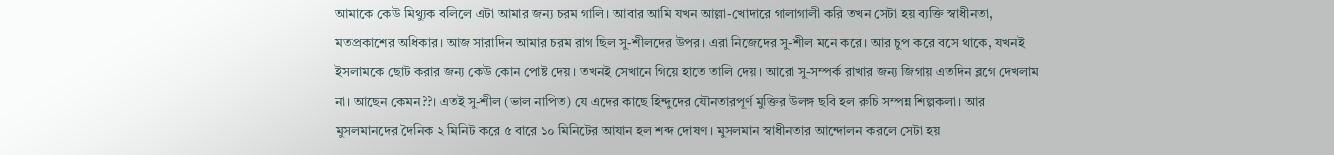আমাকে কেউ মিথ্যুক বলিলে এটা আমার জন্য চরম গালি। আবার আমি যখন আল্লা-খোদারে গালাগালী করি তখন সেটা হয় ব্যক্তি স্বাধীনতা, মতপ্রকাশের অধিকার। আজ সারাদিন আমার চরম রাগ ছিল সু-শীলদের উপর। এরা নিজেদের সু-শীল মনে করে। আর চুপ করে বসে থাকে, যখনই ইসলামকে ছোট করার জন্য কেউ কোন পোষ্ট দেয়। তখনই সেখানে গিয়ে হাতে তালি দেয়। আরো সু-সম্পর্ক রাখার জন্য জিগায় এতদিন ব্লগে দেখলাম না। আছেন কেমন??। এতই সু-শীল (ভাল নাপিত) যে এদের কাছে হিন্দুদের যৌনতারপূর্ণ মুক্তির উলঙ্গ ছবি হল রুচি সম্পন্ন শিল্পকলা। আর মুসলমানদের দৈনিক ২ মিনিট করে ৫ বারে ১০ মিনিটের আযান হল শব্দ দোষণ। মুসলমান স্বাধীনতার আন্দোলন করলে সেটা হয়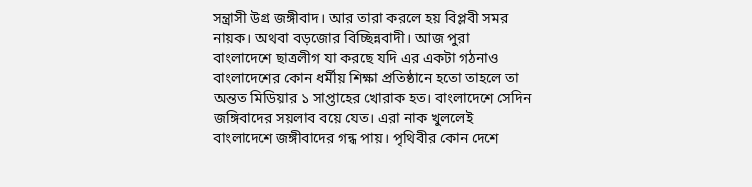সন্ত্রাসী উগ্র জঙ্গীবাদ। আর তারা করলে হয় বিপ্লবী সমর নায়ক। অথবা বড়জোর বিচ্ছিন্নবাদী। আজ পুরা বাংলাদেশে ছাত্রলীগ যা করছে যদি এর একটা গঠনাও বাংলাদেশের কোন ধর্মীয় শিক্ষা প্রতিষ্ঠানে হতো তাহলে তা অন্তত মিডিয়ার ১ সাপ্তাহের খোরাক হত। বাংলাদেশে সেদিন জঙ্গিবাদের সয়লাব বয়ে যেত। এরা নাক খুললেই বাংলাদেশে জঙ্গীবাদের গন্ধ পায়। পৃথিবীর কোন দেশে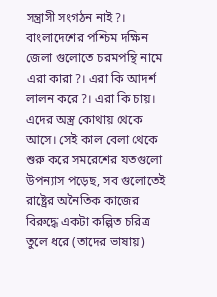সন্ত্রাসী সংগঠন নাই?। বাংলাদেশের পশ্চিম দক্ষিন জেলা গুলোতে চরমপন্থি নামে এরা কারা?। এরা কি আদর্শ লালন করে?। এরা কি চায়। এদের অস্ত্র কোথায় থেকে আসে। সেই কাল বেলা থেকে শুরু করে সমরেশের যতগুলো উপন্যাস পড়েছ, সব গুলোতেই রাষ্ট্রের অনৈতিক কাজের বিরুদ্ধে একটা কল্পিত চরিত্র তুলে ধরে (তাদের ভাষায়)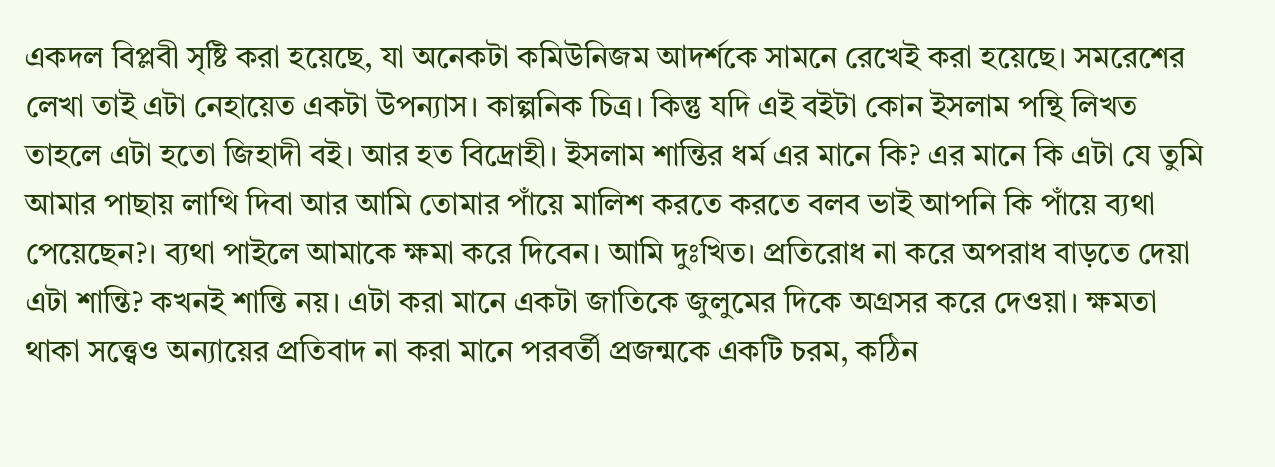একদল বিপ্লবী সৃষ্টি করা হয়েছে, যা অনেকটা কমিউনিজম আদর্শকে সামনে রেখেই করা হয়েছে। সমরেশের লেখা তাই এটা নেহায়েত একটা উপন্যাস। কাল্পনিক চিত্র। কিন্তু যদি এই বইটা কোন ইসলাম পন্থি লিখত তাহলে এটা হতো জিহাদী বই। আর হত বিদ্রোহী। ইসলাম শান্তির ধর্ম এর মানে কি? এর মানে কি এটা যে তুমি আমার পাছায় লাত্থি দিবা আর আমি তোমার পাঁয়ে মালিশ করতে করতে বলব ভাই আপনি কি পাঁয়ে ব্যথা পেয়েছেন?। ব্যথা পাইলে আমাকে ক্ষমা করে দিবেন। আমি দুঃখিত। প্রতিরোধ না করে অপরাধ বাড়তে দেয়া এটা শান্তি? কখনই শান্তি নয়। এটা করা মানে একটা জাতিকে জুলুমের দিকে অগ্রসর করে দেওয়া। ক্ষমতা থাকা সত্ত্বেও অন্যায়ের প্রতিবাদ না করা মানে পরবর্তী প্রজন্মকে একটি চরম, কঠিন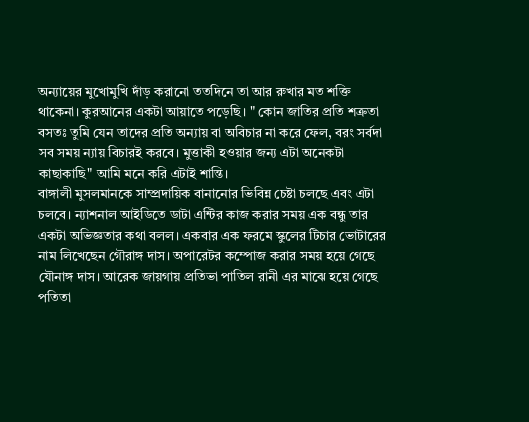অন্যায়ের মুখোমুখি দাঁড় করানো ততদিনে তা আর রুখার মত শক্তি থাকেনা। কুরআনের একটা আয়াতে পড়েছি। " কোন জাতির প্রতি শত্রুতা বসতঃ তুমি যেন তাদের প্রতি অন্যায় বা অবিচার না করে ফেল, বরং সর্বদা সব সময় ন্যায় বিচারই করবে। মুত্তাকী হওয়ার জন্য এটা অনেকটা কাছাকাছি" আমি মনে করি এটাই শান্তি।
বাঙ্গালী মুসলমানকে সাম্প্রদায়িক বানানোর ভিবিন্ন চেষ্টা চলছে এবং এটা চলবে। ন্যাশনাল আইডিতে ডাটা এন্টির কাজ করার সময় এক বন্ধু তার একটা অভিজ্ঞতার কথা বলল। একবার এক ফরমে স্কুলের টিচার ভোটারের নাম লিখেছেন গৌরাঙ্গ দাস। অপারেটর কম্পোজ করার সময় হয়ে গেছে যৌনাঙ্গ দাস। আরেক জায়গায় প্রতিভা পাতিল রানী এর মাঝে হয়ে গেছে পতিতা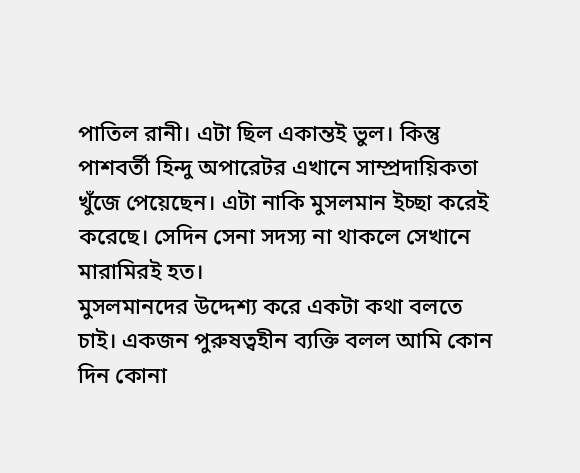পাতিল রানী। এটা ছিল একান্তই ভুল। কিন্তু পাশবর্তী হিন্দু অপারেটর এখানে সাম্প্রদায়িকতা খুঁজে পেয়েছেন। এটা নাকি মুসলমান ইচ্ছা করেই করেছে। সেদিন সেনা সদস্য না থাকলে সেখানে মারামিরই হত।
মুসলমানদের উদ্দেশ্য করে একটা কথা বলতে চাই। একজন পুরুষত্বহীন ব্যক্তি বলল আমি কোন দিন কোনা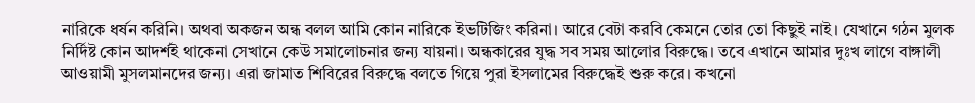নারিকে ধর্ষন করিনি। অথবা অকজন অন্ধ বলল আমি কোন নারিকে ইভটিজিং করিনা। আরে বেটা করবি কেমনে তোর তো কিছুই নাই। যেখানে গঠন মুলক নির্দিষ্ট কোন আদর্শই থাকেনা সেখানে কেউ সমালোচনার জন্য যায়না। অন্ধকারের যুদ্ধ সব সময় আলোর বিরুদ্ধে। তবে এখানে আমার দুঃখ লাগে বাঙ্গালী আওয়ামী মুসলমানদের জন্য। এরা জামাত শিবিরের বিরুদ্ধে বলতে গিয়ে পুরা ইসলামের বিরুদ্ধেই শুরু করে। কখনো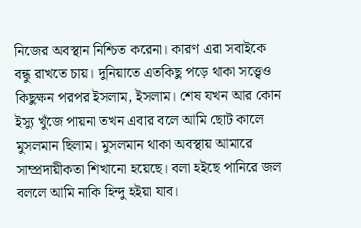নিজের অবস্থান নিশ্চিত করেনা। কারণ এরা সবাইকে বন্ধু রাখতে চায়। দুনিয়াতে এতকিছু পড়ে থাকা সত্ত্বেও কিছুক্ষন পরপর ইসলাম, ইসলাম। শেষ যখন আর কোন ইস্যু খুঁজে পায়না তখন এবার বলে আমি ছোট কালে মুসলমান ছিলাম। মুসলমান থাকা অবস্থায় আমারে সাম্প্রদায়ীকতা শিখানো হয়েছে। বলা হইছে পানিরে জল বললে আমি নাকি হিন্দু হইয়া যাব।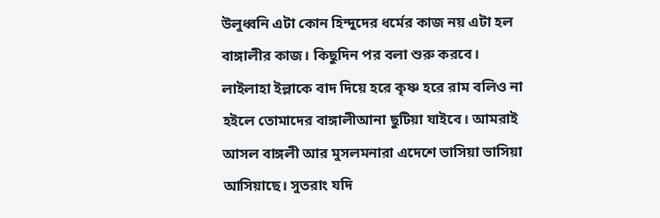উলুধ্বনি এটা কোন হিন্দুদের ধর্মের কাজ নয় এটা হল বাঙ্গালীর কাজ। কিছুদিন পর বলা শুরু করবে। লাইলাহা ইল্লাকে বাদ দিয়ে হরে কৃষ্ণ হরে রাম বলিও না হইলে তোমাদের বাঙ্গালীআনা ছুটিয়া যাইবে। আমরাই আসল বাঙ্গলী আর মুসলমনারা এদেশে ভাসিয়া ভাসিয়া আসিয়াছে। সুতরাং যদি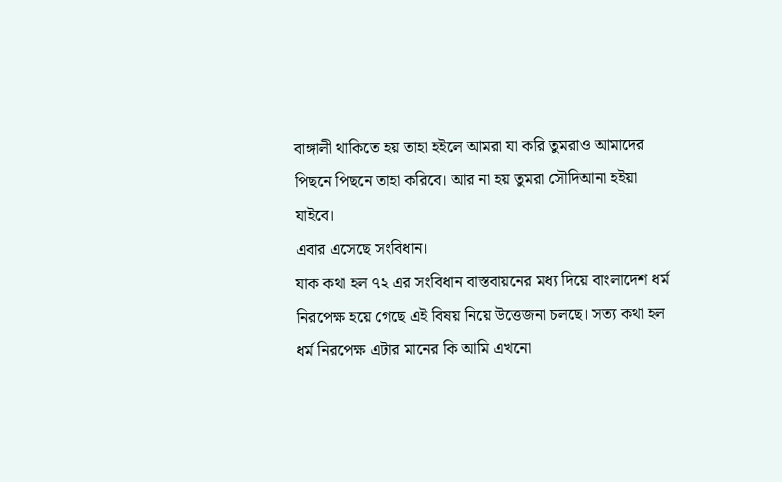বাঙ্গালী থাকিতে হয় তাহা হইলে আমরা যা করি তুমরাও আমাদের পিছনে পিছনে তাহা করিবে। আর না হয় তুমরা সৌদিআনা হইয়া যাইবে।
এবার এসেছে সংবিধান।
যাক কথা হল ৭২ এর সংবিধান বাস্তবায়নের মধ্য দিয়ে বাংলাদেশ ধর্ম নিরপেক্ষ হয়ে গেছে এই বিষয় নিয়ে উত্তেজনা চলছে। সত্য কথা হল ধর্ম নিরপেক্ষ এটার মানের কি আমি এখনো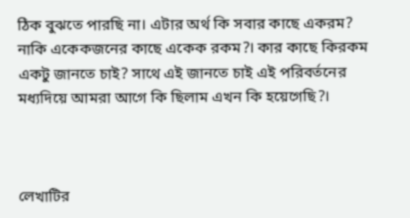ঠিক বুঝতে পারছি না। এটার অর্থ কি সবার কাছে একরম? নাকি একেকজনের কাছে একেক রকম?। কার কাছে কিরকম একটু জানতে চাই? সাথে এই জানতে চাই এই পরিবর্তনের মধ্যদিয়ে আমরা আগে কি ছিলাম এখন কি হয়েগেছি?।



লেখাটির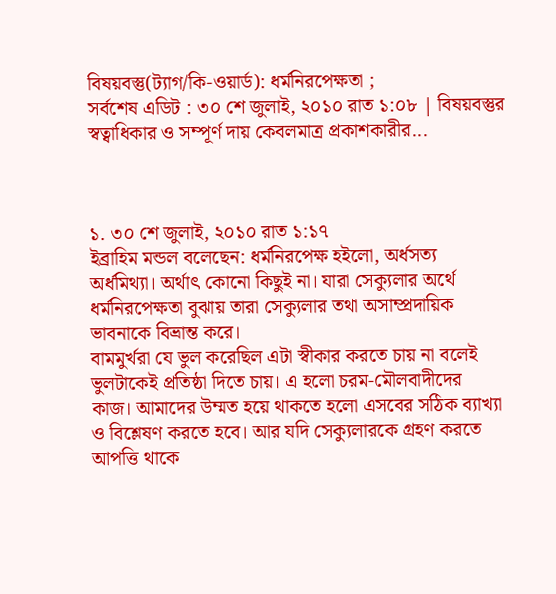বিষয়বস্তু(ট্যাগ/কি-ওয়ার্ড): ধর্মনিরপেক্ষতা ;
সর্বশেষ এডিট : ৩০ শে জুলাই, ২০১০ রাত ১:০৮ | বিষয়বস্তুর স্বত্বাধিকার ও সম্পূর্ণ দায় কেবলমাত্র প্রকাশকারীর...



১. ৩০ শে জুলাই, ২০১০ রাত ১:১৭
ইব্রাহিম মন্ডল বলেছেন: ধর্মনিরপেক্ষ হইলো, অর্ধসত্য অর্ধমিথ্যা। অর্থাৎ কোনো কিছুই না। যারা সেক্যুলার অর্থে ধর্মনিরপেক্ষতা বুঝায় তারা সেক্যুলার তথা অসাম্প্রদায়িক ভাবনাকে বিভ্রান্ত করে।
বামমুর্খরা যে ভুল করেছিল এটা স্বীকার করতে চায় না বলেই ভুলটাকেই প্রতিষ্ঠা দিতে চায়। এ হলো চরম-মৌলবাদীদের কাজ। আমাদের উম্মত হয়ে থাকতে হলো এসবের সঠিক ব্যাখ্যা ও বিশ্লেষণ করতে হবে। আর যদি সেক্যুলারকে গ্রহণ করতে আপত্তি থাকে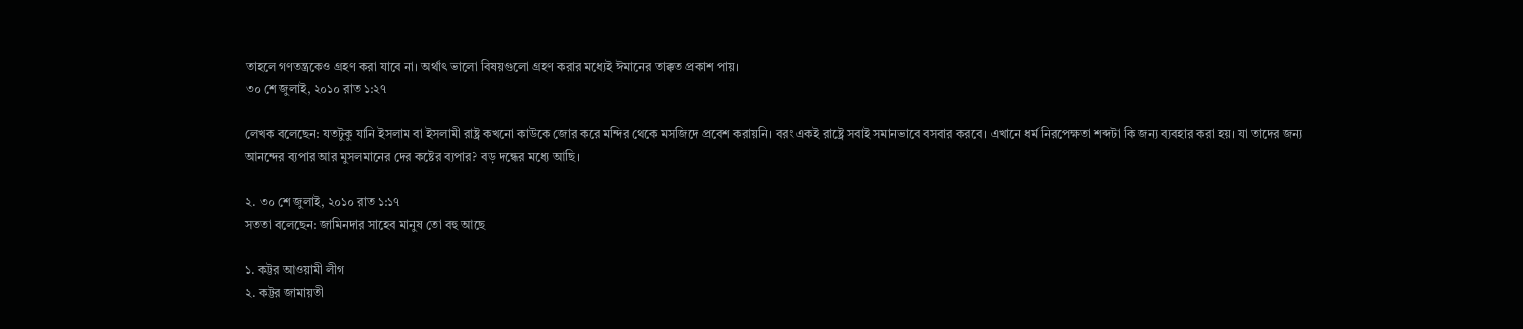তাহলে গণতন্ত্রকেও গ্রহণ করা যাবে না। অর্থাৎ ভালো বিষয়গুলো গ্রহণ করার মধ্যেই ঈমানের তাক্কত প্রকাশ পায়।
৩০ শে জুলাই, ২০১০ রাত ১:২৭

লেখক বলেছেন: যতটুকু যানি ইসলাম বা ইসলামী রাষ্ট্র কখনো কাউকে জোর করে মন্দির থেকে মসজিদে প্রবেশ করায়নি। বরং একই রাষ্ট্রে সবাই সমানভাবে বসবার করবে। এখানে ধর্ম নিরপেক্ষতা শব্দটা কি জন্য ব্যবহার করা হয়। যা তাদের জন্য আনন্দের ব্যপার আর মুসলমানের দের কষ্টের ব্যপার? বড় দন্ধের মধ্যে আছি।

২. ৩০ শে জুলাই, ২০১০ রাত ১:১৭
সততা বলেছেন: জামিনদার সাহেব মানুষ তো বহু আছে

১. কট্টর আওয়ামী লীগ
২. কট্টর জামায়তী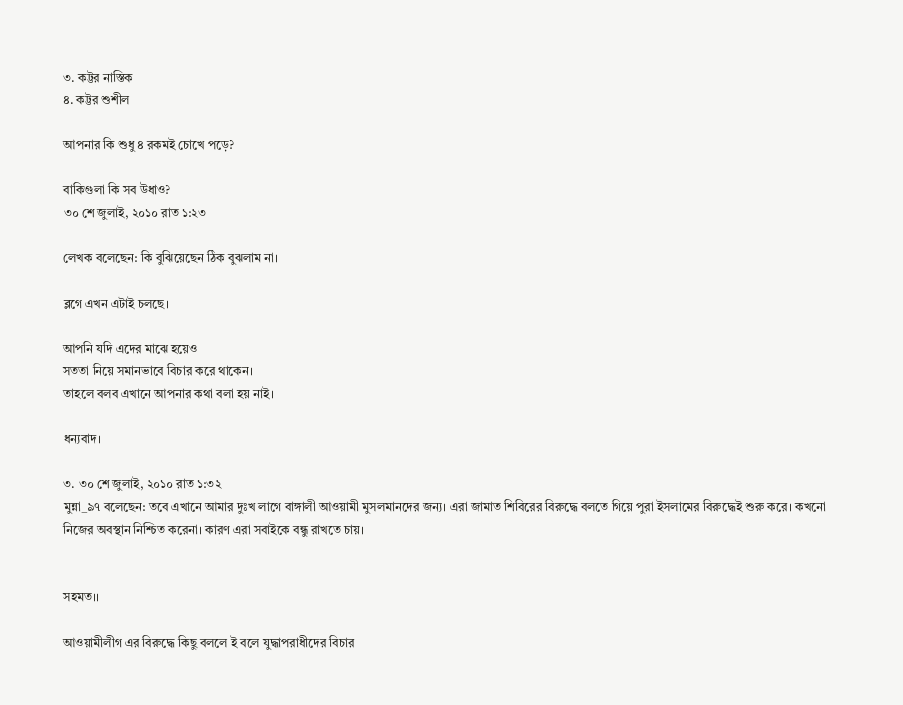৩. কট্টর নাস্তিক
৪. কট্টর শুশীল

আপনার কি শুধু ৪ রকমই চোখে পড়ে?

বাকিগুলা কি সব উধাও?
৩০ শে জুলাই, ২০১০ রাত ১:২৩

লেখক বলেছেন: কি বুঝিয়েছেন ঠিক বুঝলাম না।

ব্লগে এখন এটাই চলছে।

আপনি যদি এদের মাঝে হয়েও
সততা নিয়ে সমানভাবে বিচার করে থাকেন।
তাহলে বলব এখানে আপনার কথা বলা হয় নাই।

ধন্যবাদ।

৩. ৩০ শে জুলাই, ২০১০ রাত ১:৩২
মুন্না_৯৭ বলেছেন: তবে এখানে আমার দুঃখ লাগে বাঙ্গালী আওয়ামী মুসলমানদের জন্য। এরা জামাত শিবিরের বিরুদ্ধে বলতে গিয়ে পুরা ইসলামের বিরুদ্ধেই শুরু করে। কখনো নিজের অবস্থান নিশ্চিত করেনা। কারণ এরা সবাইকে বন্ধু রাখতে চায়।


সহমত।।

আওয়ামীলীগ এর বিরুদ্ধে কিছু বললে ই বলে যুদ্ধাপরাধীদের বিচার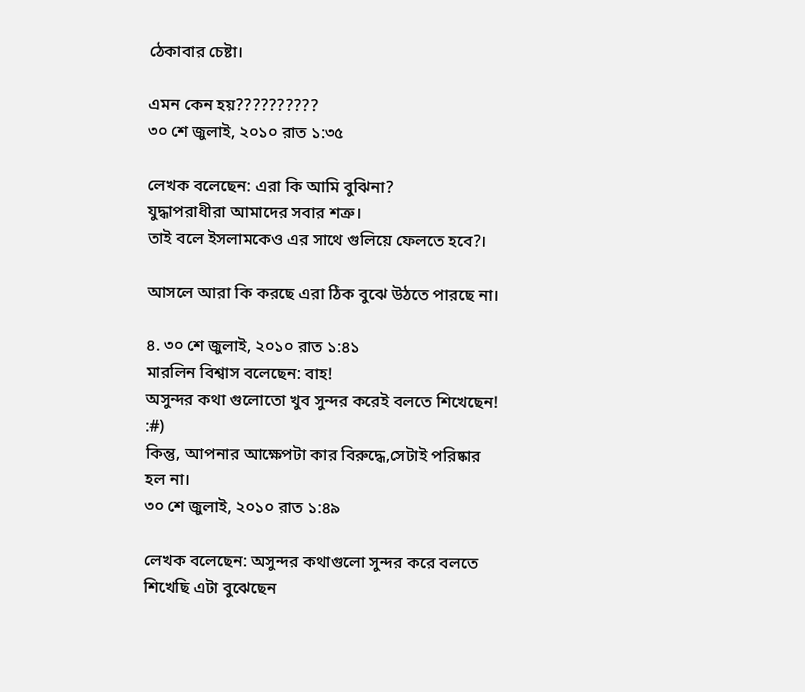ঠেকাবার চেষ্টা।

এমন কেন হয়??????????
৩০ শে জুলাই, ২০১০ রাত ১:৩৫

লেখক বলেছেন: এরা কি আমি বুঝিনা?
যুদ্ধাপরাধীরা আমাদের সবার শত্রু।
তাই বলে ইসলামকেও এর সাথে গুলিয়ে ফেলতে হবে?।

আসলে আরা কি করছে এরা ঠিক বুঝে উঠতে পারছে না।

৪. ৩০ শে জুলাই, ২০১০ রাত ১:৪১
মারলিন বিশ্বাস বলেছেন: বাহ!
অসুন্দর কথা গুলোতো খুব সুন্দর করেই বলতে শিখেছেন! :#)
কিন্তু, আপনার আক্ষেপটা কার বিরুদ্ধে,সেটাই পরিষ্কার হল না।
৩০ শে জুলাই, ২০১০ রাত ১:৪৯

লেখক বলেছেন: অসুন্দর কথাগুলো সুন্দর করে বলতে শিখেছি এটা বুঝেছেন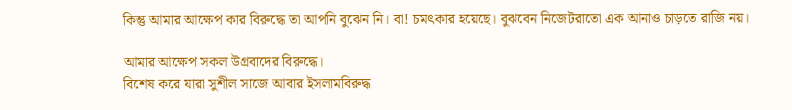কিন্তু আমার আক্ষেপ কার বিরুদ্ধে তা আপনি বুঝেন নি। বা! চমৎকার হয়েছে। বুঝবেন নিজেটরাতো এক আনাও চাড়তে রাজি নয়।

আমার আক্ষেপ সকল উগ্রবাদের বিরুদ্ধে।
বিশেষ করে যারা সুশীল সাজে আবার ইসলামবিরুদ্ধ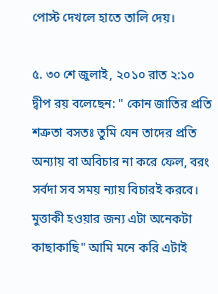পোস্ট দেখলে হাতে তালি দেয়।

৫. ৩০ শে জুলাই, ২০১০ রাত ২:১০
দ্বীপ রয় বলেছেন: " কোন জাতির প্রতি শত্রুতা বসতঃ তুমি যেন তাদের প্রতি অন্যায় বা অবিচার না করে ফেল, বরং সর্বদা সব সময় ন্যায় বিচারই করবে। মুত্তাকী হওয়ার জন্য এটা অনেকটা কাছাকাছি" আমি মনে করি এটাই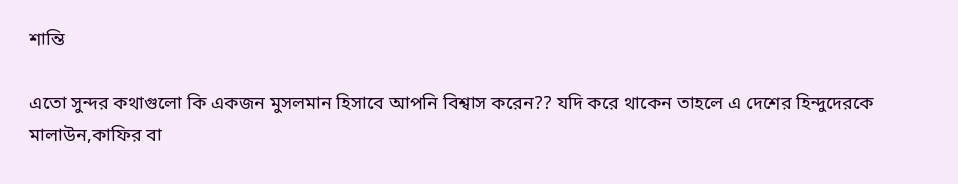শান্তি

এতো সুন্দর কথাগুলো কি একজন মুসলমান হিসাবে আপনি বিশ্বাস করেন?? যদি করে থাকেন তাহলে এ দেশের হিন্দুদেরকে মালাউন,কাফির বা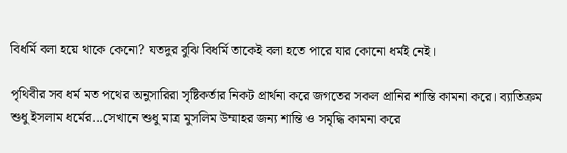বিধর্মি বলা হয়ে থাকে কেনো? যতদুর বুঝি বিধর্মি তাকেই বলা হতে পারে যার কোনো ধর্মই নেই।

পৃথিবীর সব ধর্ম মত পথের অনুসারিরা সৃষ্টিকর্তার নিকট প্রার্থনা করে জগতের সকল প্রানির শান্তি কামনা করে। ব্যাতিক্রম শুধু ইসলাম ধর্মের...সেখানে শুধু মাত্র মুসলিম উম্মাহর জন্য শান্তি ও সমৃদ্ধি কামনা করে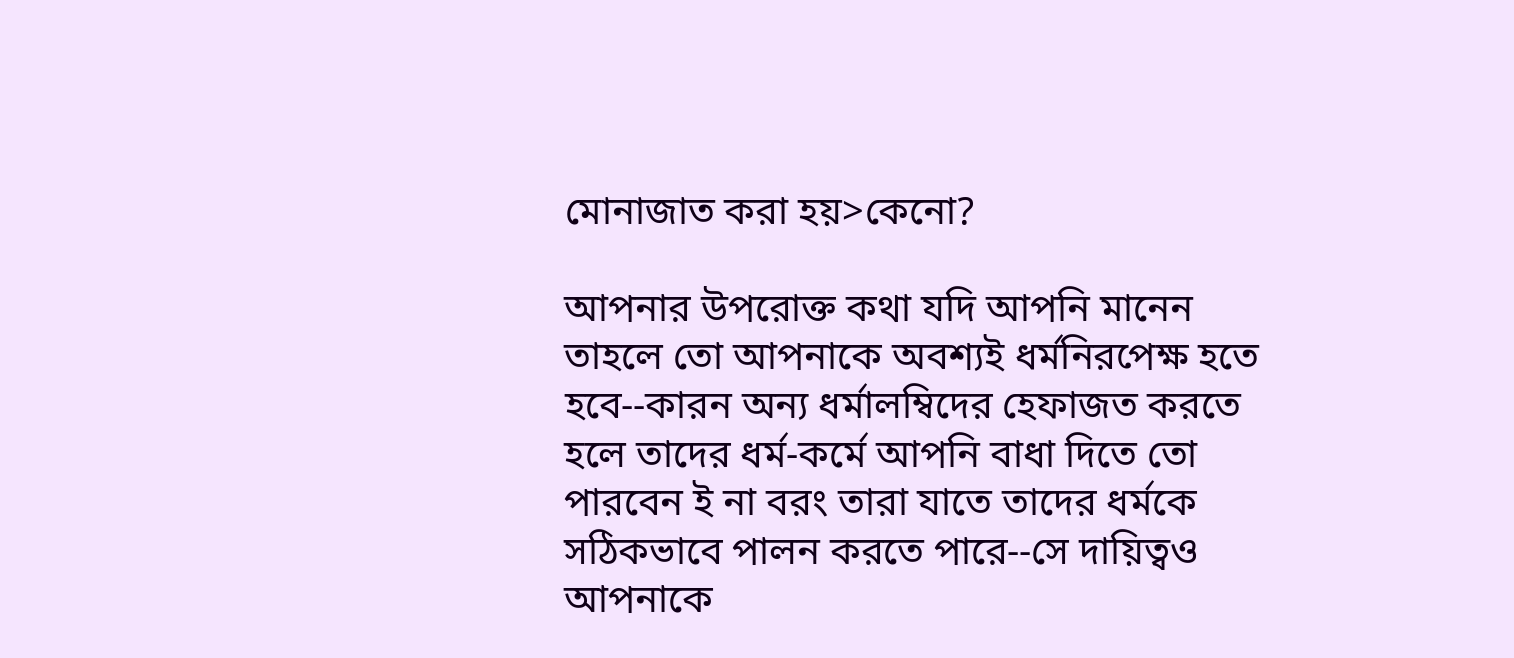মোনাজাত করা হয়>কেনো?

আপনার উপরোক্ত কথা যদি আপনি মানেন তাহলে তো আপনাকে অবশ্যই ধর্মনিরপেক্ষ হতে হবে--কারন অন্য ধর্মালম্বিদের হেফাজত করতে হলে তাদের ধর্ম-কর্মে আপনি বাধা দিতে তো পারবেন ই না বরং তারা যাতে তাদের ধর্মকে সঠিকভাবে পালন করতে পারে--সে দায়িত্বও আপনাকে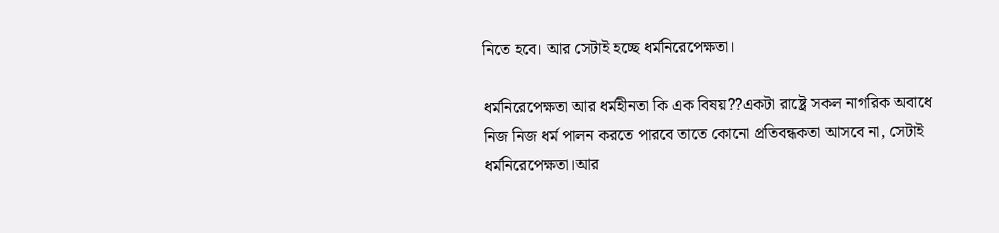নিতে হবে। আর সেটাই হচ্ছে ধর্মনিরেপেক্ষতা।

ধর্মনিরেপেক্ষতা আর ধর্মহীনতা কি এক বিষয়??একটা রাষ্ট্রে সকল নাগরিক অবাধে নিজ নিজ ধর্ম পালন করতে পারবে তাতে কোনো প্রতিবন্ধকতা আসবে না, সেটাই ধর্মনিরেপেক্ষতা।আর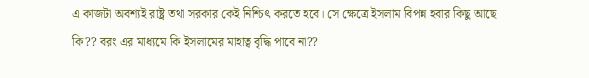এ কাজটা অবশ্যই রাষ্ট্র তথা সরকার কেই নিশ্চিৎ করতে হবে। সে ক্ষেত্রে ইসলাম বিপন্ন হবার কিছু আছে কি?? বরং এর মাধ্যমে কি ইসলামের মাহাত্ব বৃদ্ধি পাবে না??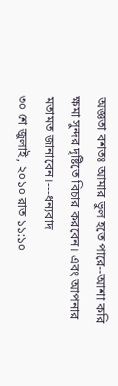অজ্ঞতা বশতঃ আমার ভুল হতে পারে--আশা করি ক্ষমা সুন্দর দৃষ্টিতে বিচার করবেন। এবং আপনার মতামত জানাবেন।---ধন্যবাদ
৩০ শে জুলাই, ২০১০ রাত ১১:১০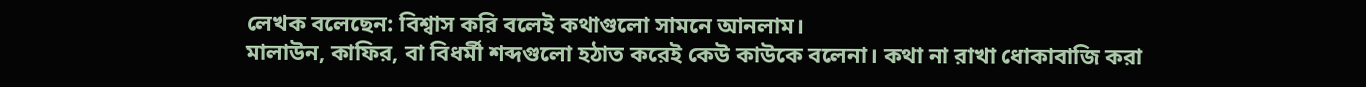লেখক বলেছেন: বিশ্বাস করি বলেই কথাগুলো সামনে আনলাম।
মালাউন, কাফির, বা বিধর্মী শব্দগুলো হঠাত করেই কেউ কাউকে বলেনা। কথা না রাখা ধোকাবাজি করা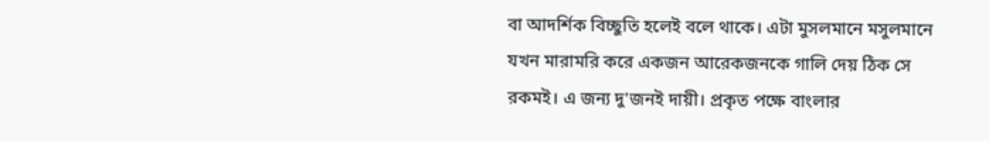বা আদর্শিক বিচ্ছুতি হলেই বলে থাকে। এটা মুসলমানে মসুলমানে যখন মারামরি করে একজন আরেকজনকে গালি দেয় ঠিক সে রকমই। এ জন্য দু'জনই দায়ী। প্রকৃত পক্ষে বাংলার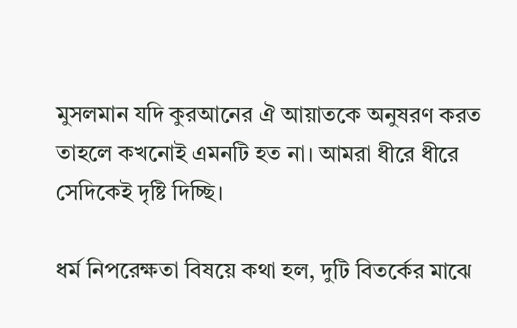মুসলমান যদি কুরআনের ঐ আয়াতকে অনুষরণ করত তাহলে কখনোই এমনটি হত না। আমরা ধীরে ধীরে সেদিকেই দৃষ্টি দিচ্ছি।

ধর্ম নিপরেক্ষতা বিষয়ে কথা হল, দুটি বিতর্কের মাঝে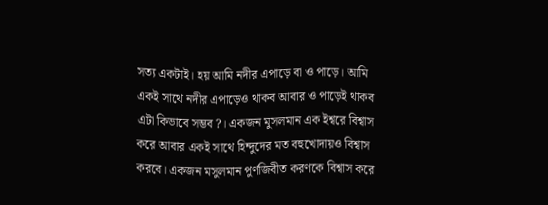সত্য একটাই। হয় আমি নদীর এপাড়ে বা ও পাড়ে। আমি একই সাথে নদীর এপাড়েও থাকব আবার ও পাড়েই থাকব এটা কিভাবে সম্ভব?। একজন মুসলমান এক ইশ্বরে বিশ্বাস করে আবার একই সাথে হিন্দুদের মত বহুখোদায়ও বিশ্বাস করবে। একজন মসুলমান পুর্ণজিবীত করণকে বিশ্বাস করে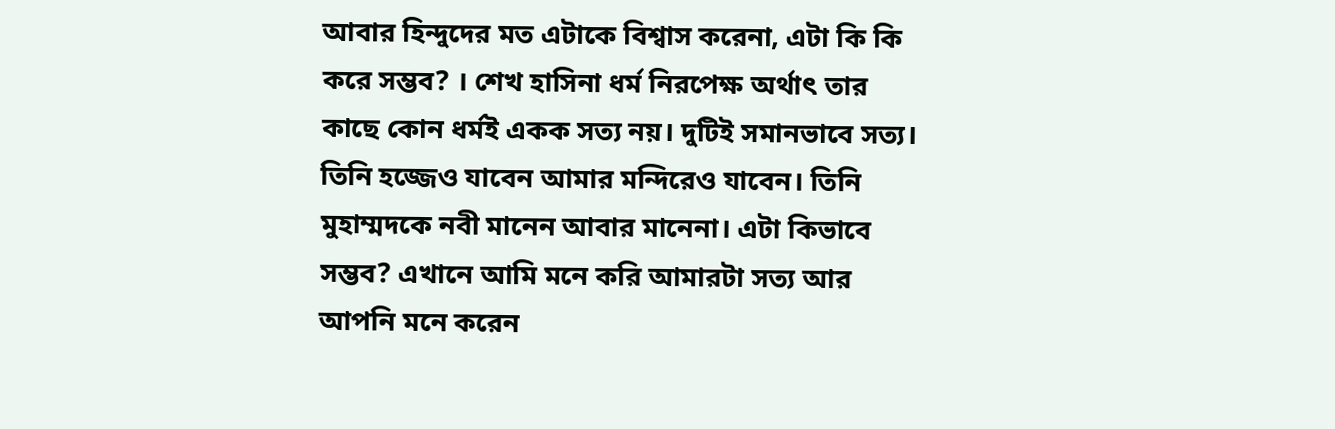আবার হিন্দুদের মত এটাকে বিশ্বাস করেনা, এটা কি কি করে সম্ভব? । শেখ হাসিনা ধর্ম নিরপেক্ষ অর্থাৎ তার কাছে কোন ধর্মই একক সত্য নয়। দুটিই সমানভাবে সত্য। তিনি হজ্জেও যাবেন আমার মন্দিরেও যাবেন। তিনি মুহাম্মদকে নবী মানেন আবার মানেনা। এটা কিভাবে সম্ভব? এখানে আমি মনে করি আমারটা সত্য আর আপনি মনে করেন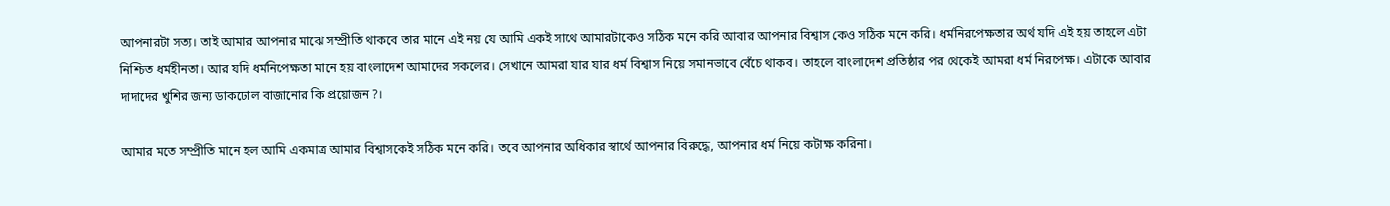আপনারটা সত্য। তাই আমার আপনার মাঝে সম্প্রীতি থাকবে তার মানে এই নয় যে আমি একই সাথে আমারটাকেও সঠিক মনে করি আবার আপনার বিশ্বাস কেও সঠিক মনে করি। ধর্মনিরপেক্ষতার অর্থ যদি এই হয় তাহলে এটা নিশ্চিত ধর্মহীনতা। আর যদি ধর্মনিপেক্ষতা মানে হয় বাংলাদেশ আমাদের সকলের। সেখানে আমরা যার যার ধর্ম বিশ্বাস নিয়ে সমানভাবে বেঁচে থাকব। তাহলে বাংলাদেশ প্রতিষ্ঠার পর থেকেই আমরা ধর্ম নিরপেক্ষ। এটাকে আবার দাদাদের খুশির জন্য ডাকঢোল বাজানোর কি প্রয়োজন?।

আমার মতে সম্প্রীতি মানে হল আমি একমাত্র আমার বিশ্বাসকেই সঠিক মনে করি। তবে আপনার অধিকার স্বার্থে আপনার বিরুদ্ধে, আপনার ধর্ম নিয়ে কটাক্ষ করিনা।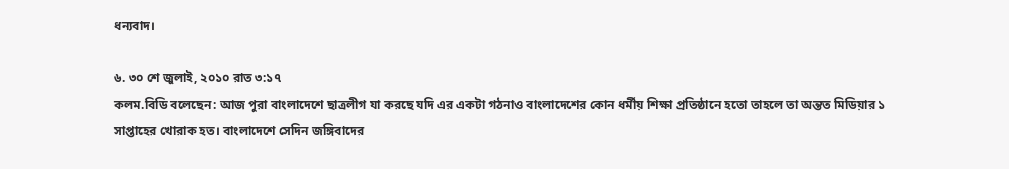ধন্যবাদ।

৬. ৩০ শে জুলাই, ২০১০ রাত ৩:১৭
কলম.বিডি বলেছেন: আজ পুরা বাংলাদেশে ছাত্রলীগ যা করছে যদি এর একটা গঠনাও বাংলাদেশের কোন ধর্মীয় শিক্ষা প্রতিষ্ঠানে হতো তাহলে তা অন্তত মিডিয়ার ১ সাপ্তাহের খোরাক হত। বাংলাদেশে সেদিন জঙ্গিবাদের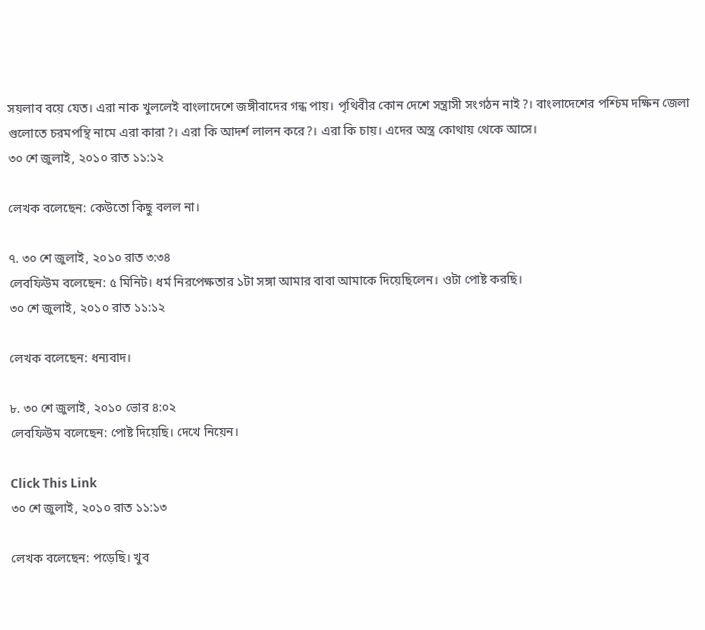সয়লাব বয়ে যেত। এরা নাক খুললেই বাংলাদেশে জঙ্গীবাদের গন্ধ পায়। পৃথিবীর কোন দেশে সন্ত্রাসী সংগঠন নাই?। বাংলাদেশের পশ্চিম দক্ষিন জেলা গুলোতে চরমপন্থি নামে এরা কারা?। এরা কি আদর্শ লালন করে?। এরা কি চায়। এদের অস্ত্র কোথায় থেকে আসে।
৩০ শে জুলাই, ২০১০ রাত ১১:১২

লেখক বলেছেন: কেউতো কিছু বলল না।

৭. ৩০ শে জুলাই, ২০১০ রাত ৩:৩৪
লেবফিউম বলেছেন: ৫ মিনিট। ধর্ম নিরপেক্ষতার ১টা সঙ্গা আমার বাবা আমাকে দিয়েছিলেন। ওটা পোষ্ট করছি।
৩০ শে জুলাই, ২০১০ রাত ১১:১২

লেখক বলেছেন: ধন্যবাদ।

৮. ৩০ শে জুলাই, ২০১০ ভোর ৪:০২
লেবফিউম বলেছেন: পোষ্ট দিয়েছি। দেখে নিয়েন।

Click This Link
৩০ শে জুলাই, ২০১০ রাত ১১:১৩

লেখক বলেছেন: পড়েছি। খুব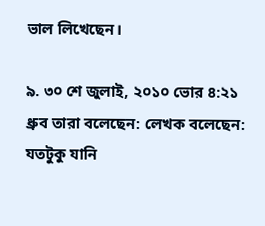ভাল লিখেছেন।

৯. ৩০ শে জুলাই, ২০১০ ভোর ৪:২১
ধ্রুব তারা বলেছেন: লেখক বলেছেন: যতটুকু যানি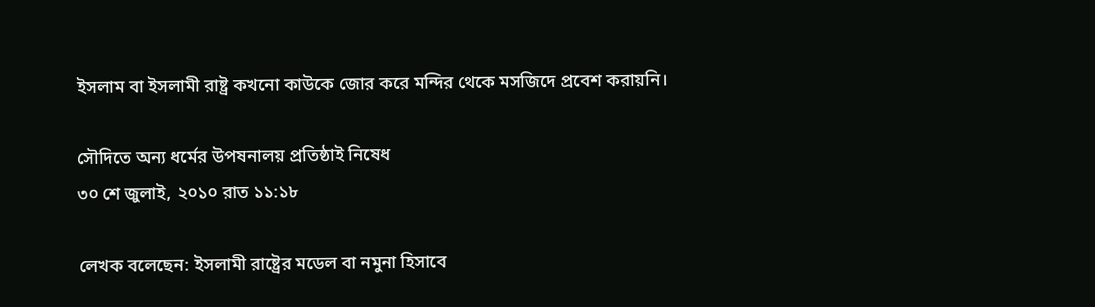ইসলাম বা ইসলামী রাষ্ট্র কখনো কাউকে জোর করে মন্দির থেকে মসজিদে প্রবেশ করায়নি।

সৌদিতে অন্য ধর্মের উপষনালয় প্রতিষ্ঠাই নিষেধ
৩০ শে জুলাই, ২০১০ রাত ১১:১৮

লেখক বলেছেন: ইসলামী রাষ্ট্রের মডেল বা নমুনা হিসাবে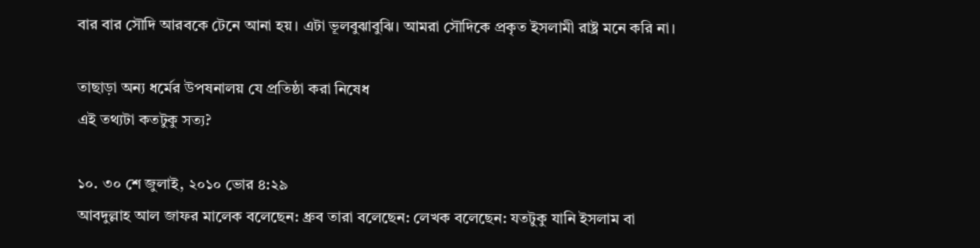বার বার সৌদি আরবকে টেনে আনা হয়। এটা ভূলবুঝাবুঝি। আমরা সৌদিকে প্রকৃত ইসলামী রাষ্ট্র মনে করি না।

তাছাড়া অন্য ধর্মের উপষনালয় যে প্রতিষ্ঠা করা নিষেধ
এই তথ্যটা কতটুকু সত্য?

১০. ৩০ শে জুলাই, ২০১০ ভোর ৪:২৯
আবদুল্লাহ আল জাফর মালেক বলেছেন: ধ্রুব তারা বলেছেন: লেখক বলেছেন: যতটুকু যানি ইসলাম বা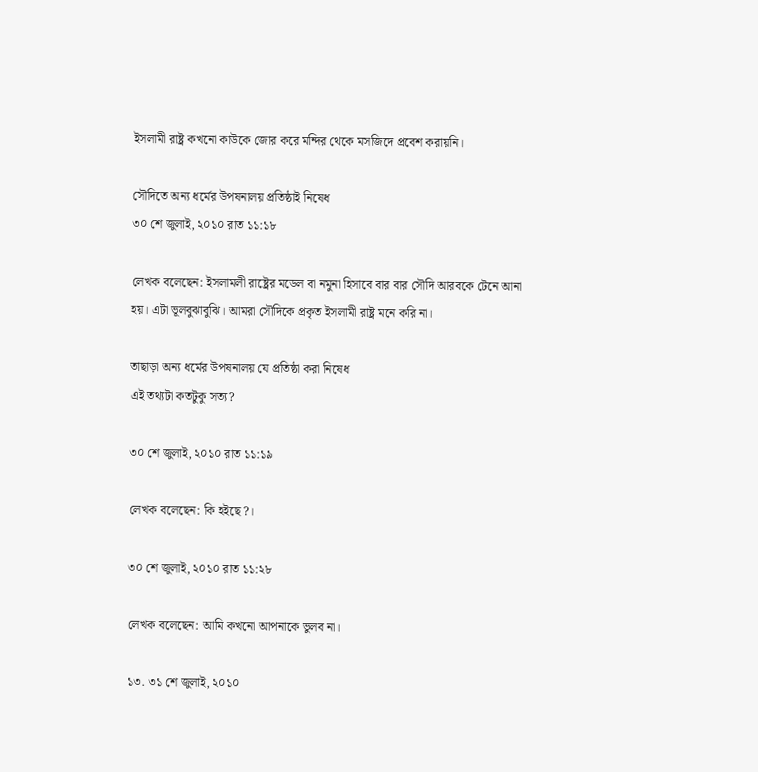ইসলামী রাষ্ট্র কখনো কাউকে জোর করে মন্দির থেকে মসজিদে প্রবেশ করায়নি।

সৌদিতে অন্য ধর্মের উপষনালয় প্রতিষ্ঠাই নিষেধ
৩০ শে জুলাই, ২০১০ রাত ১১:১৮

লেখক বলেছেন: ইসলামলী রাষ্ট্রের মডেল বা নমুনা হিসাবে বার বার সৌদি আরবকে টেনে আনা হয়। এটা ভূলবুঝাবুঝি। আমরা সৌদিকে প্রকৃত ইসলামী রাষ্ট্র মনে করি না।

তাছাড়া অন্য ধর্মের উপষনালয় যে প্রতিষ্ঠা করা নিষেধ
এই তথ্যটা কতটুকু সত্য?

৩০ শে জুলাই, ২০১০ রাত ১১:১৯

লেখক বলেছেন: কি হইছে?।

৩০ শে জুলাই, ২০১০ রাত ১১:২৮

লেখক বলেছেন: আমি কখনো আপনাকে ভুলব না।

১৩. ৩১ শে জুলাই, ২০১০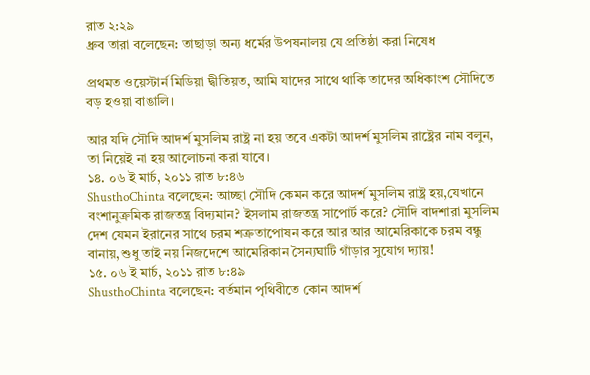রাত ২:২৯
ধ্রুব তারা বলেছেন: তাছাড়া অন্য ধর্মের উপষনালয় যে প্রতিষ্ঠা করা নিষেধ

প্রথমত ওয়েস্টার্ন মিডিয়া দ্বীতিয়ত, আমি যাদের সাথে থাকি তাদের অধিকাংশ সৌদিতে বড় হওয়া বাঙালি।

আর যদি সৌদি আদর্শ মুসলিম রাষ্ট্র না হয় তবে একটা আদর্শ মুসলিম রাষ্ট্রের নাম বলুন, তা নিয়েই না হয় আলোচনা করা যাবে।
১৪. ০৬ ই মার্চ, ২০১১ রাত ৮:৪৬
ShusthoChinta বলেছেন: আচ্ছা সৌদি কেমন করে আদর্শ মুসলিম রাষ্ট্র হয়,যেখানে বংশানুক্রমিক রাজতন্ত্র বিদ্যমান? ইসলাম রাজতন্ত্র সাপোর্ট করে? সৌদি বাদশারা মুসলিম দেশ যেমন ইরানের সাথে চরম শত্রুতাপোষন করে আর আর আমেরিকাকে চরম বন্ধু বানায়,শুধু তাই নয় নিজদেশে আমেরিকান সৈন্যঘাটি গাঁড়ার সুযোগ দ্যায়!
১৫. ০৬ ই মার্চ, ২০১১ রাত ৮:৪৯
ShusthoChinta বলেছেন: বর্তমান পৃথিবীতে কোন আদর্শ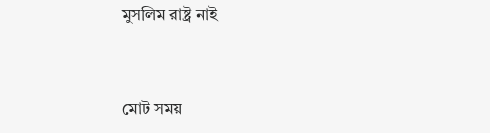মুসলিম রাষ্ট্র নাই



মোট সময়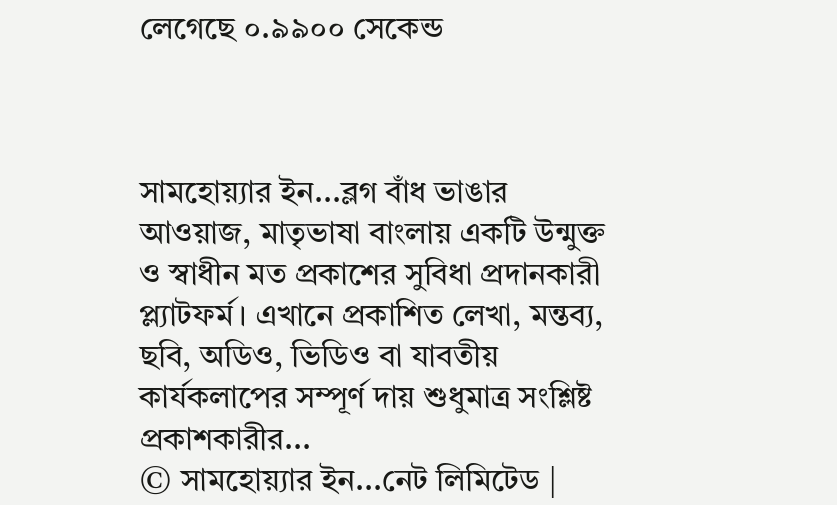লেগেছে ০.৯৯০০ সেকেন্ড



সামহোয়‍্যার ইন...ব্লগ বাঁধ ভাঙার আওয়াজ, মাতৃভাষা বাংলায় একটি উন্মুক্ত ও স্বাধীন মত প্রকাশের সুবিধা প্রদানকারী প্ল্যাটফর্ম। এখানে প্রকাশিত লেখা, মন্তব‍্য, ছবি, অডিও, ভিডিও বা যাবতীয় কার্যকলাপের সম্পূর্ণ দায় শুধুমাত্র সংশ্লিষ্ট প্রকাশকারীর...
© সামহোয়্যার ইন...নেট লিমিটেড |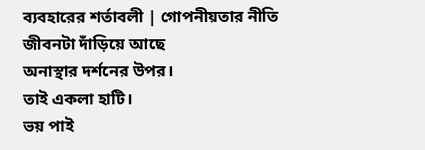ব্যবহারের শর্তাবলী | গোপনীয়তার নীতি
জীবনটা দাঁড়িয়ে আছে
অনাস্থার দর্শনের উপর।
তাই একলা হাটি।
ভয় পাই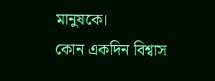মানুষকে।
কোন একদিন বিশ্বাস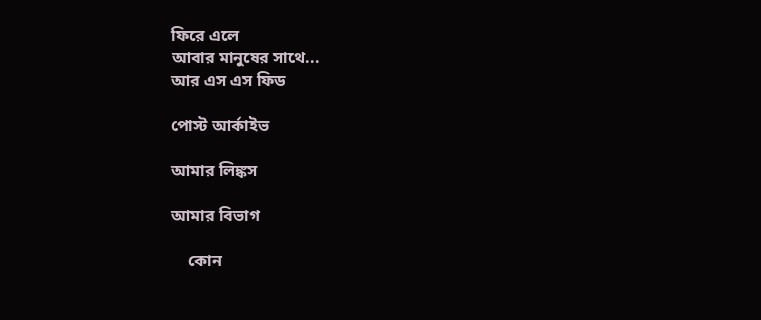ফিরে এলে
আবার মানুষের সাথে...
আর এস এস ফিড

পোস্ট আর্কাইভ

আমার লিঙ্কস

আমার বিভাগ

    কোন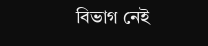বিভাগ নেই